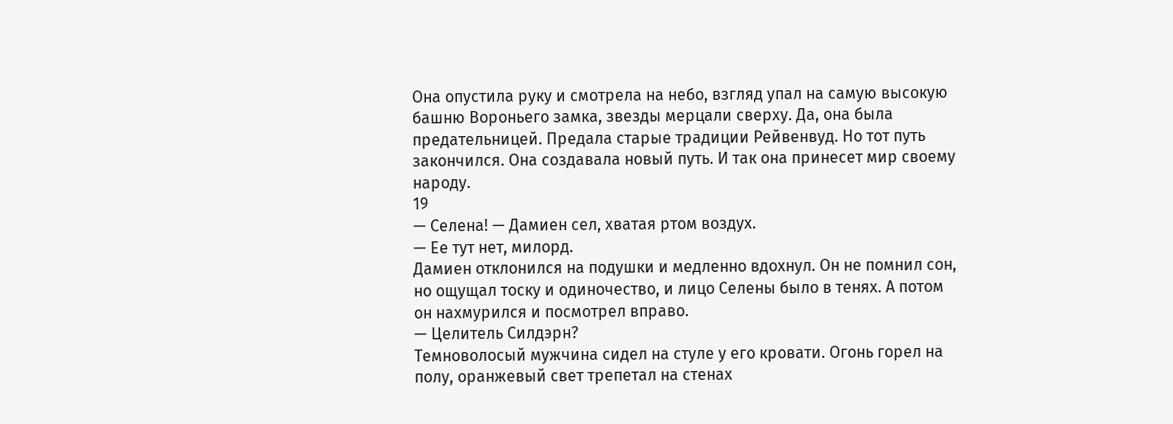Она опустила руку и смотрела на небо, взгляд упал на самую высокую башню Вороньего замка, звезды мерцали сверху. Да, она была предательницей. Предала старые традиции Рейвенвуд. Но тот путь закончился. Она создавала новый путь. И так она принесет мир своему народу.
19
— Селена! — Дамиен сел, хватая ртом воздух.
— Ее тут нет, милорд.
Дамиен отклонился на подушки и медленно вдохнул. Он не помнил сон, но ощущал тоску и одиночество, и лицо Селены было в тенях. А потом он нахмурился и посмотрел вправо.
— Целитель Силдэрн?
Темноволосый мужчина сидел на стуле у его кровати. Огонь горел на полу, оранжевый свет трепетал на стенах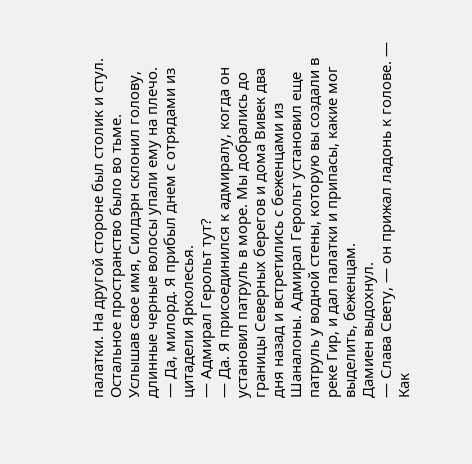палатки. На другой стороне был столик и стул. Остальное пространство было во тьме.
Услышав свое имя, Силдэрн склонил голову, длинные черные волосы упали ему на плечо.
— Да, милорд. Я прибыл днем с отрядами из цитадели Ярколесья.
— Адмирал Герольт тут?
— Да. Я присоединился к адмиралу, когда он установил патруль в море. Мы добрались до границы Северных берегов и дома Вивек два дня назад и встретились с беженцами из Шаналоны. Адмирал Герольт установил еще патруль у водной стены, которую вы создали в реке Гир, и дал палатки и припасы, какие мог выделить, беженцам.
Дамиен выдохнул.
— Слава Свету, — он прижал ладонь к голове. — Как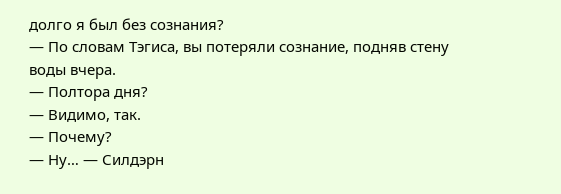долго я был без сознания?
— По словам Тэгиса, вы потеряли сознание, подняв стену воды вчера.
— Полтора дня?
— Видимо, так.
— Почему?
— Ну… — Силдэрн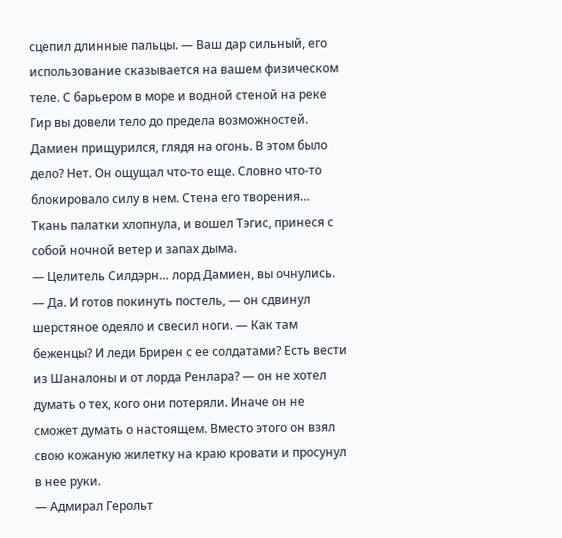сцепил длинные пальцы. — Ваш дар сильный, его использование сказывается на вашем физическом теле. С барьером в море и водной стеной на реке Гир вы довели тело до предела возможностей.
Дамиен прищурился, глядя на огонь. В этом было дело? Нет. Он ощущал что-то еще. Словно что-то блокировало силу в нем. Стена его творения…
Ткань палатки хлопнула, и вошел Тэгис, принеся с собой ночной ветер и запах дыма.
— Целитель Силдэрн… лорд Дамиен, вы очнулись.
— Да. И готов покинуть постель, — он сдвинул шерстяное одеяло и свесил ноги. — Как там беженцы? И леди Брирен с ее солдатами? Есть вести из Шаналоны и от лорда Ренлара? — он не хотел думать о тех, кого они потеряли. Иначе он не сможет думать о настоящем. Вместо этого он взял свою кожаную жилетку на краю кровати и просунул в нее руки.
— Адмирал Герольт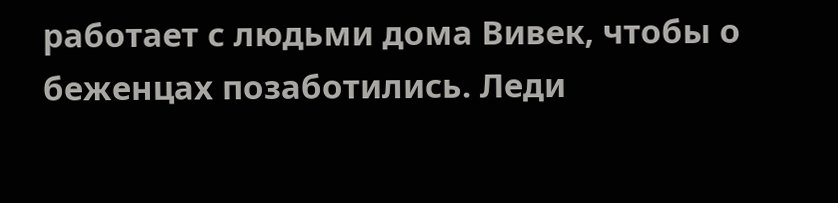работает с людьми дома Вивек, чтобы о беженцах позаботились. Леди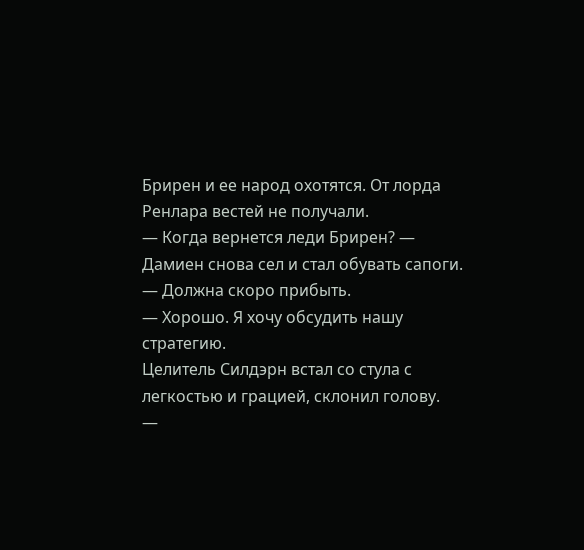Брирен и ее народ охотятся. От лорда Ренлара вестей не получали.
— Когда вернется леди Брирен? — Дамиен снова сел и стал обувать сапоги.
— Должна скоро прибыть.
— Хорошо. Я хочу обсудить нашу стратегию.
Целитель Силдэрн встал со стула с легкостью и грацией, склонил голову.
—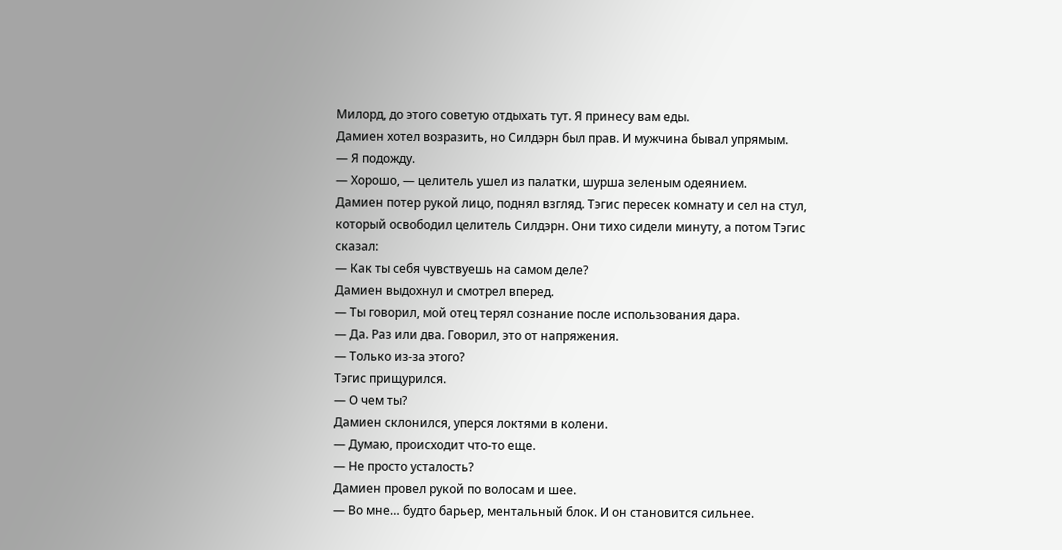Милорд, до этого советую отдыхать тут. Я принесу вам еды.
Дамиен хотел возразить, но Силдэрн был прав. И мужчина бывал упрямым.
— Я подожду.
— Хорошо, — целитель ушел из палатки, шурша зеленым одеянием.
Дамиен потер рукой лицо, поднял взгляд. Тэгис пересек комнату и сел на стул, который освободил целитель Силдэрн. Они тихо сидели минуту, а потом Тэгис сказал:
— Как ты себя чувствуешь на самом деле?
Дамиен выдохнул и смотрел вперед.
— Ты говорил, мой отец терял сознание после использования дара.
— Да. Раз или два. Говорил, это от напряжения.
— Только из-за этого?
Тэгис прищурился.
— О чем ты?
Дамиен склонился, уперся локтями в колени.
— Думаю, происходит что-то еще.
— Не просто усталость?
Дамиен провел рукой по волосам и шее.
— Во мне… будто барьер, ментальный блок. И он становится сильнее.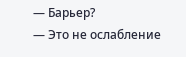— Барьер?
— Это не ослабление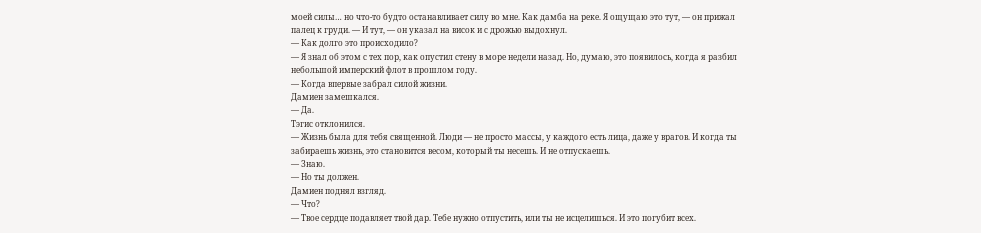моей силы… но что-то будто останавливает силу во мне. Как дамба на реке. Я ощущаю это тут, — он прижал палец к груди. — И тут, — он указал на висок и с дрожью выдохнул.
— Как долго это происходило?
— Я знал об этом с тех пор, как опустил стену в море недели назад. Но, думаю, это появилось, когда я разбил небольшой имперский флот в прошлом году.
— Когда впервые забрал силой жизни.
Дамиен замешкался.
— Да.
Тэгис отклонился.
— Жизнь была для тебя священной. Люди — не просто массы, у каждого есть лица, даже у врагов. И когда ты забираешь жизнь, это становится весом, который ты несешь. И не отпускаешь.
— Знаю.
— Но ты должен.
Дамиен поднял взгляд.
— Что?
— Твое сердце подавляет твой дар. Тебе нужно отпустить, или ты не исцелишься. И это погубит всех.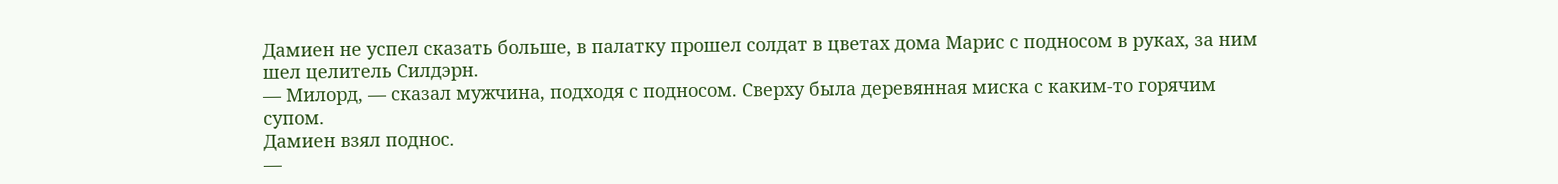Дамиен не успел сказать больше, в палатку прошел солдат в цветах дома Марис с подносом в руках, за ним шел целитель Силдэрн.
— Милорд, — сказал мужчина, подходя с подносом. Сверху была деревянная миска с каким-то горячим супом.
Дамиен взял поднос.
—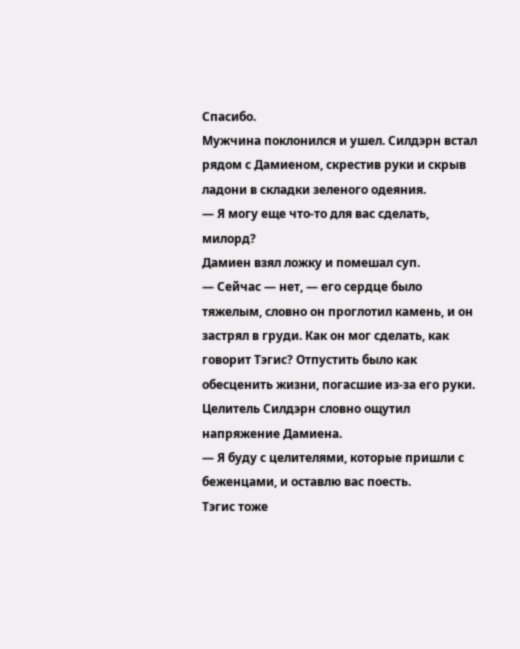Спасибо.
Мужчина поклонился и ушел. Силдэрн встал рядом с Дамиеном, скрестив руки и скрыв ладони в складки зеленого одеяния.
— Я могу еще что-то для вас сделать, милорд?
Дамиен взял ложку и помешал суп.
— Сейчас — нет, — его сердце было тяжелым, словно он проглотил камень, и он застрял в груди. Как он мог сделать, как говорит Тэгис? Отпустить было как обесценить жизни, погасшие из-за его руки.
Целитель Силдэрн словно ощутил напряжение Дамиена.
— Я буду с целителями, которые пришли с беженцами, и оставлю вас поесть.
Тэгис тоже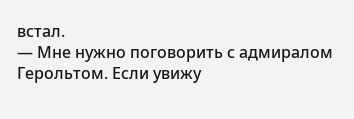встал.
— Мне нужно поговорить с адмиралом Герольтом. Если увижу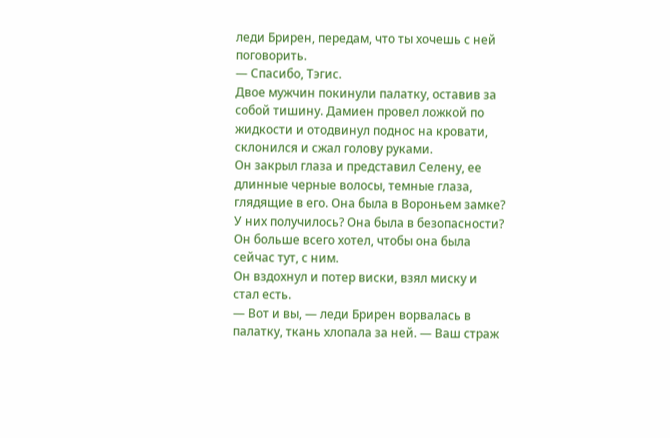леди Брирен, передам, что ты хочешь с ней поговорить.
— Спасибо, Тэгис.
Двое мужчин покинули палатку, оставив за собой тишину. Дамиен провел ложкой по жидкости и отодвинул поднос на кровати, склонился и сжал голову руками.
Он закрыл глаза и представил Селену, ее длинные черные волосы, темные глаза, глядящие в его. Она была в Вороньем замке? У них получилось? Она была в безопасности?
Он больше всего хотел, чтобы она была сейчас тут, с ним.
Он вздохнул и потер виски, взял миску и стал есть.
— Вот и вы, — леди Брирен ворвалась в палатку, ткань хлопала за ней. — Ваш страж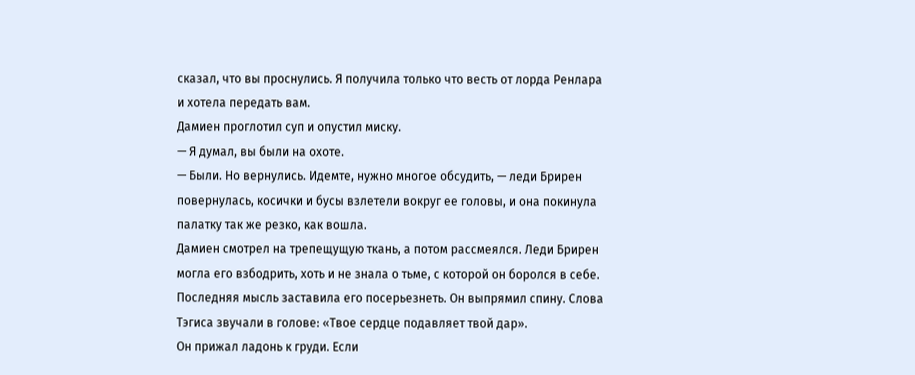сказал, что вы проснулись. Я получила только что весть от лорда Ренлара и хотела передать вам.
Дамиен проглотил суп и опустил миску.
— Я думал, вы были на охоте.
— Были. Но вернулись. Идемте, нужно многое обсудить, — леди Брирен повернулась, косички и бусы взлетели вокруг ее головы, и она покинула палатку так же резко, как вошла.
Дамиен смотрел на трепещущую ткань, а потом рассмеялся. Леди Брирен могла его взбодрить, хоть и не знала о тьме, с которой он боролся в себе.
Последняя мысль заставила его посерьезнеть. Он выпрямил спину. Слова Тэгиса звучали в голове: «Твое сердце подавляет твой дар».
Он прижал ладонь к груди. Если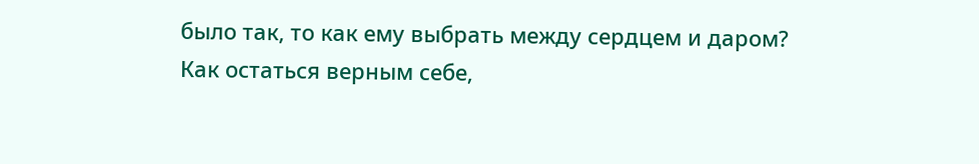было так, то как ему выбрать между сердцем и даром? Как остаться верным себе,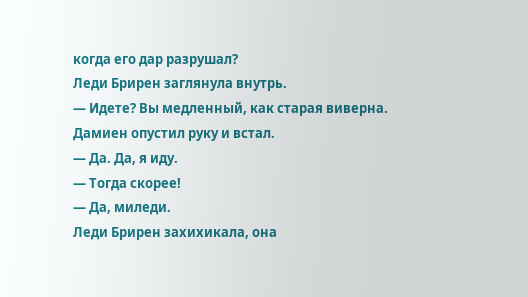когда его дар разрушал?
Леди Брирен заглянула внутрь.
— Идете? Вы медленный, как старая виверна.
Дамиен опустил руку и встал.
— Да. Да, я иду.
— Тогда скорее!
— Да, миледи.
Леди Брирен захихикала, она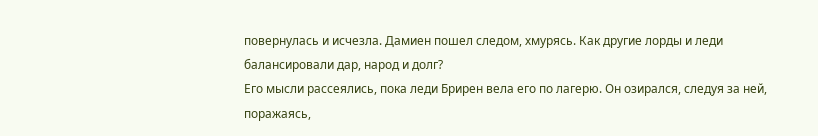повернулась и исчезла. Дамиен пошел следом, хмурясь. Как другие лорды и леди балансировали дар, народ и долг?
Его мысли рассеялись, пока леди Брирен вела его по лагерю. Он озирался, следуя за ней, поражаясь,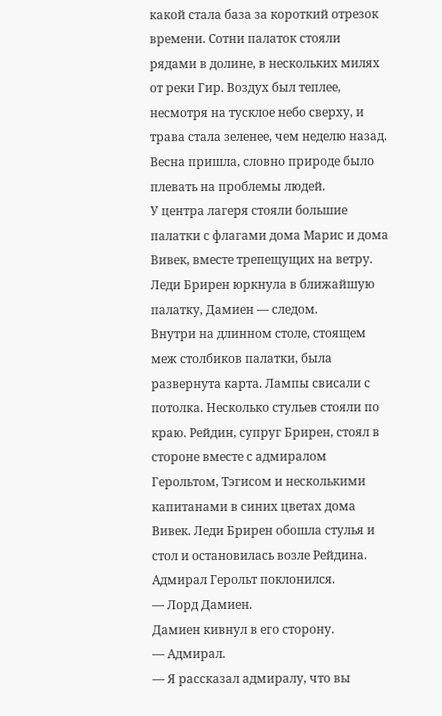какой стала база за короткий отрезок времени. Сотни палаток стояли рядами в долине, в нескольких милях от реки Гир. Воздух был теплее, несмотря на тусклое небо сверху, и трава стала зеленее, чем неделю назад. Весна пришла, словно природе было плевать на проблемы людей.
У центра лагеря стояли большие палатки с флагами дома Марис и дома Вивек, вместе трепещущих на ветру.
Леди Брирен юркнула в ближайшую палатку, Дамиен — следом.
Внутри на длинном столе, стоящем меж столбиков палатки, была развернута карта. Лампы свисали с потолка. Несколько стульев стояли по краю. Рейдин, супруг Брирен, стоял в стороне вместе с адмиралом Герольтом, Тэгисом и несколькими капитанами в синих цветах дома Вивек. Леди Брирен обошла стулья и стол и остановилась возле Рейдина.
Адмирал Герольт поклонился.
— Лорд Дамиен.
Дамиен кивнул в его сторону.
— Адмирал.
— Я рассказал адмиралу, что вы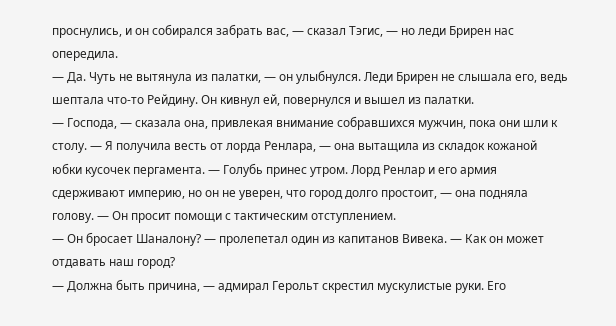проснулись, и он собирался забрать вас, — сказал Тэгис, — но леди Брирен нас опередила.
— Да. Чуть не вытянула из палатки, — он улыбнулся. Леди Брирен не слышала его, ведь шептала что-то Рейдину. Он кивнул ей, повернулся и вышел из палатки.
— Господа, — сказала она, привлекая внимание собравшихся мужчин, пока они шли к столу. — Я получила весть от лорда Ренлара, — она вытащила из складок кожаной юбки кусочек пергамента. — Голубь принес утром. Лорд Ренлар и его армия сдерживают империю, но он не уверен, что город долго простоит, — она подняла голову. — Он просит помощи с тактическим отступлением.
— Он бросает Шаналону? — пролепетал один из капитанов Вивека. — Как он может отдавать наш город?
— Должна быть причина, — адмирал Герольт скрестил мускулистые руки. Его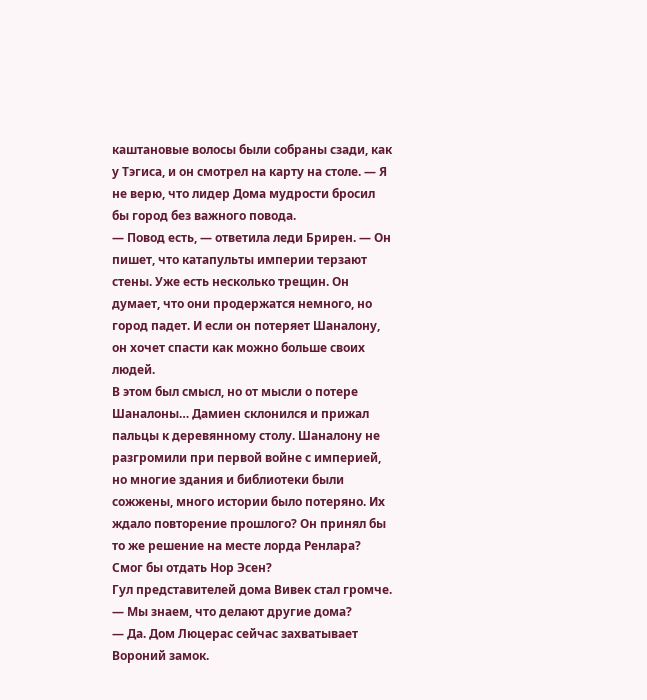каштановые волосы были собраны сзади, как у Тэгиса, и он смотрел на карту на столе. — Я не верю, что лидер Дома мудрости бросил бы город без важного повода.
— Повод есть, — ответила леди Брирен. — Он пишет, что катапульты империи терзают стены. Уже есть несколько трещин. Он думает, что они продержатся немного, но город падет. И если он потеряет Шаналону, он хочет спасти как можно больше своих людей.
В этом был смысл, но от мысли о потере Шаналоны… Дамиен склонился и прижал пальцы к деревянному столу. Шаналону не разгромили при первой войне с империей, но многие здания и библиотеки были сожжены, много истории было потеряно. Их ждало повторение прошлого? Он принял бы то же решение на месте лорда Ренлара? Смог бы отдать Нор Эсен?
Гул представителей дома Вивек стал громче.
— Мы знаем, что делают другие дома?
— Да. Дом Люцерас сейчас захватывает Вороний замок.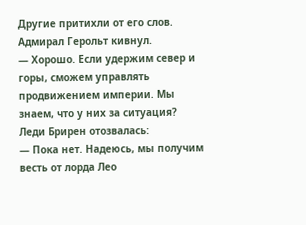Другие притихли от его слов. Адмирал Герольт кивнул.
— Хорошо. Если удержим север и горы, сможем управлять продвижением империи. Мы знаем, что у них за ситуация?
Леди Брирен отозвалась:
— Пока нет. Надеюсь, мы получим весть от лорда Лео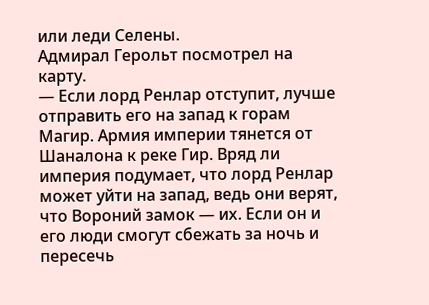или леди Селены.
Адмирал Герольт посмотрел на карту.
— Если лорд Ренлар отступит, лучше отправить его на запад к горам Магир. Армия империи тянется от Шаналона к реке Гир. Вряд ли империя подумает, что лорд Ренлар может уйти на запад, ведь они верят, что Вороний замок — их. Если он и его люди смогут сбежать за ночь и пересечь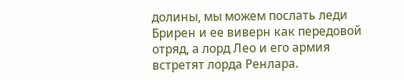долины, мы можем послать леди Брирен и ее виверн как передовой отряд, а лорд Лео и его армия встретят лорда Ренлара.